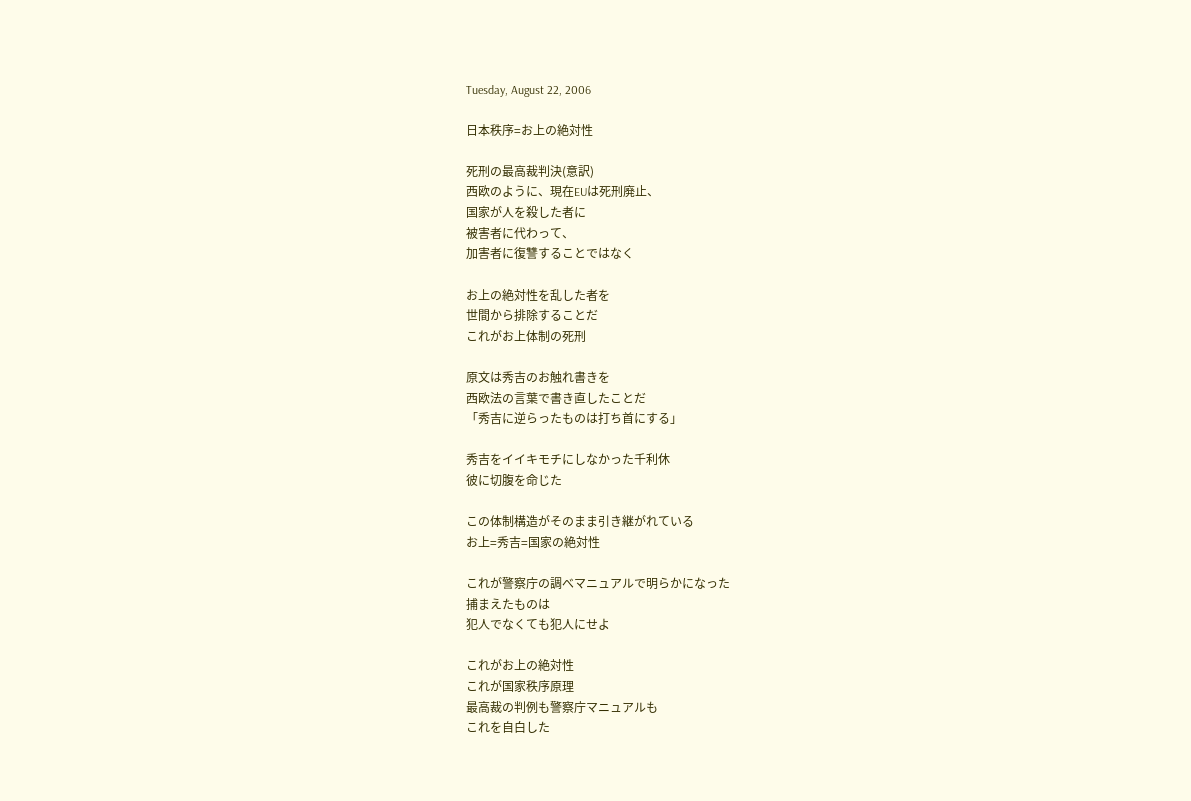Tuesday, August 22, 2006

日本秩序=お上の絶対性

死刑の最高裁判決(意訳)
西欧のように、現在EUは死刑廃止、
国家が人を殺した者に
被害者に代わって、
加害者に復讐することではなく

お上の絶対性を乱した者を
世間から排除することだ
これがお上体制の死刑

原文は秀吉のお触れ書きを
西欧法の言葉で書き直したことだ
「秀吉に逆らったものは打ち首にする」

秀吉をイイキモチにしなかった千利休
彼に切腹を命じた

この体制構造がそのまま引き継がれている
お上=秀吉=国家の絶対性

これが警察庁の調べマニュアルで明らかになった
捕まえたものは
犯人でなくても犯人にせよ

これがお上の絶対性
これが国家秩序原理
最高裁の判例も警察庁マニュアルも
これを自白した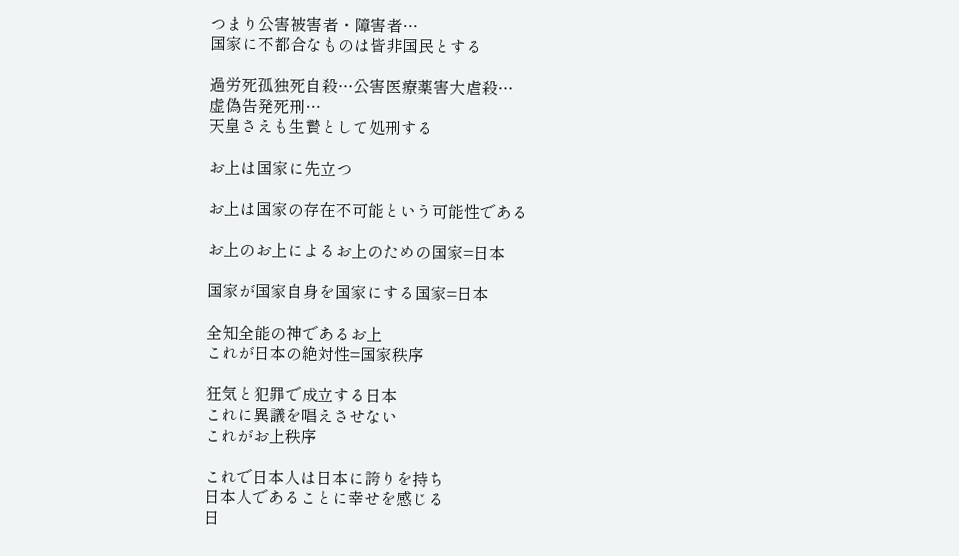つまり公害被害者・障害者…
国家に不都合なものは皆非国民とする

過労死孤独死自殺…公害医療薬害大虐殺…
虚偽告発死刑…
天皇さえも生贄として処刑する

お上は国家に先立つ

お上は国家の存在不可能という可能性である

お上のお上によるお上のための国家=日本

国家が国家自身を国家にする国家=日本

全知全能の神であるお上
これが日本の絶対性=国家秩序

狂気と犯罪で成立する日本
これに異議を唱えさせない
これがお上秩序

これで日本人は日本に誇りを持ち
日本人であることに幸せを感じる
日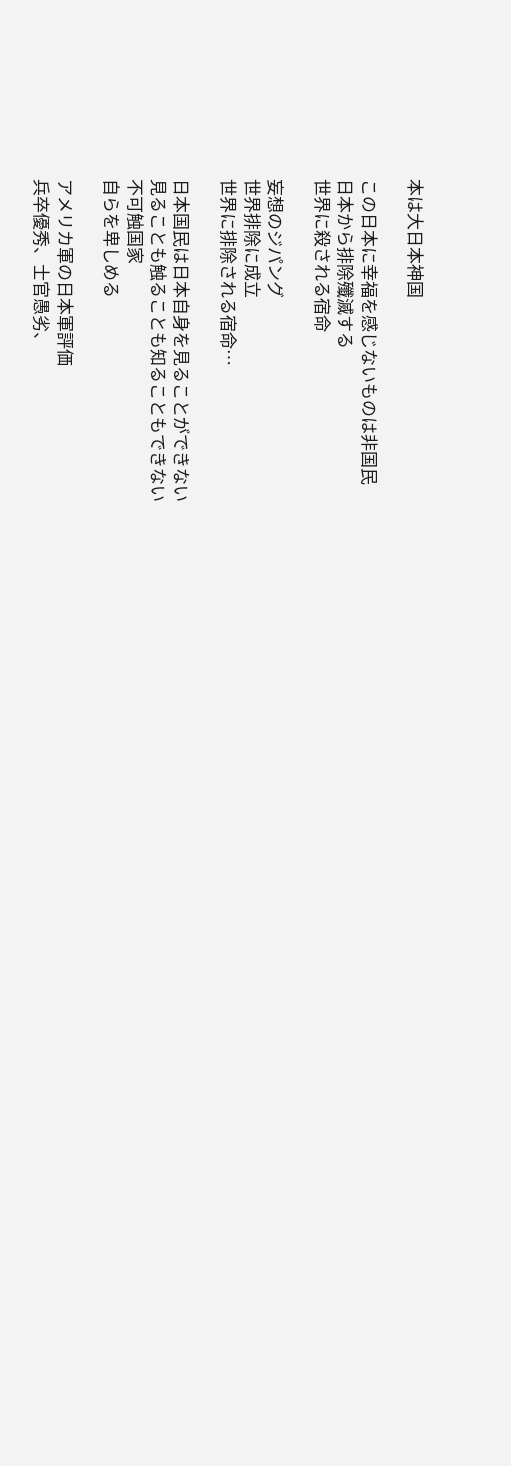本は大日本神国

この日本に幸福を感じないものは非国民
日本から排除殲滅する
世界に殺される宿命

妄想のジパング
世界排除に成立
世界に排除される宿命…

日本国民は日本自身を見ることができない
見ることも触ることも知ることもできない
不可触国家
自らを卑しめる

アメリカ軍の日本軍評価
兵卒優秀、士官愚劣、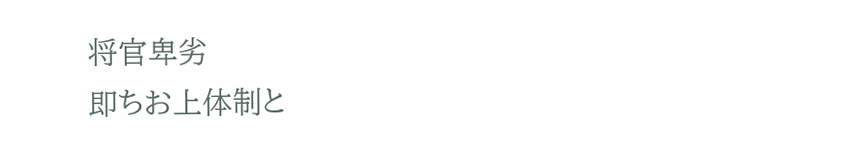将官卑劣
即ちお上体制と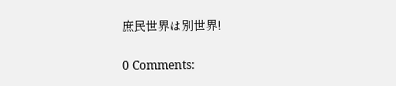庶民世界は別世界!

0 Comments: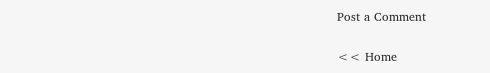Post a Comment

<< Home